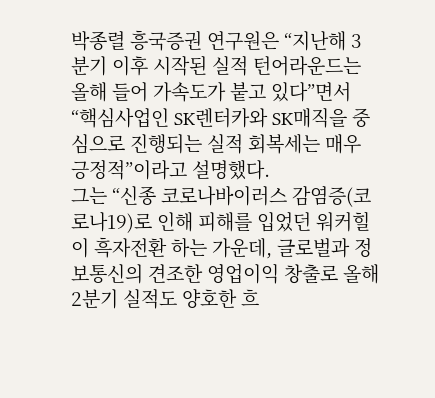박종렬 흥국증권 연구원은 “지난해 3분기 이후 시작된 실적 턴어라운드는 올해 들어 가속도가 붙고 있다”면서 “핵심사업인 SK렌터카와 SK매직을 중심으로 진행되는 실적 회복세는 매우 긍정적”이라고 설명했다.
그는 “신종 코로나바이러스 감염증(코로나19)로 인해 피해를 입었던 워커힐이 흑자전환 하는 가운데, 글로벌과 정보통신의 견조한 영업이익 창출로 올해 2분기 실적도 양호한 흐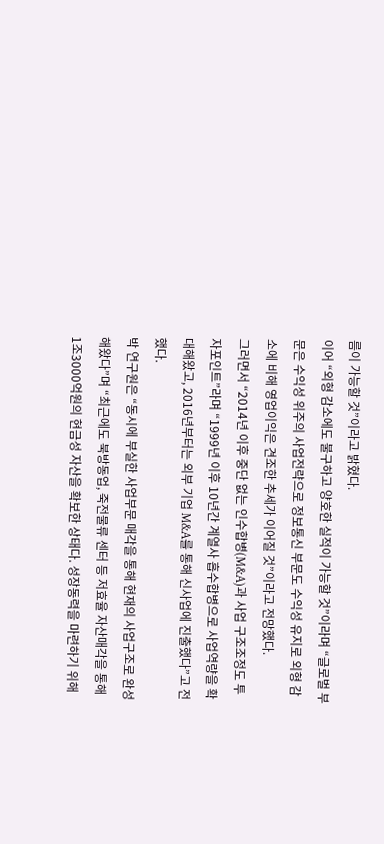름이 가능할 것”이라고 밝혔다.
이어 “외형 감소에도 불구하고 양호한 실적이 가능할 것”이라며 “글로벌 부문은 수익성 위주의 사업전략으로 정보통신 부문도 수익성 유지로 외형 감소에 비해 영업이익은 견조한 추세가 이어질 것”이라고 전망했다.
그러면서 “2014년 이후 중단 없는 인수합병(M&A)과 사업 구조조정도 투자포인트”라며 “1999년 이후 10년간 계열사 흡수합병으로 사업역량을 확대해왔고, 2016년부터는 외부 기업 M&A를 통해 신사업에 진출했다”고 전했다.
박 연구원은 “동시에 부실한 사업부문 매각을 통해 현재의 사업구조로 완성해왔다”며 “최근에도 북방동업, 죽전물류 센터 등 저효율 자산매각을 통해 1조3000억원의 현금성 자산을 확보한 상태다. 성장동력을 마련하기 위해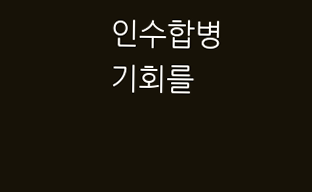인수합병 기회를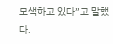모색하고 있다”고 말했다.